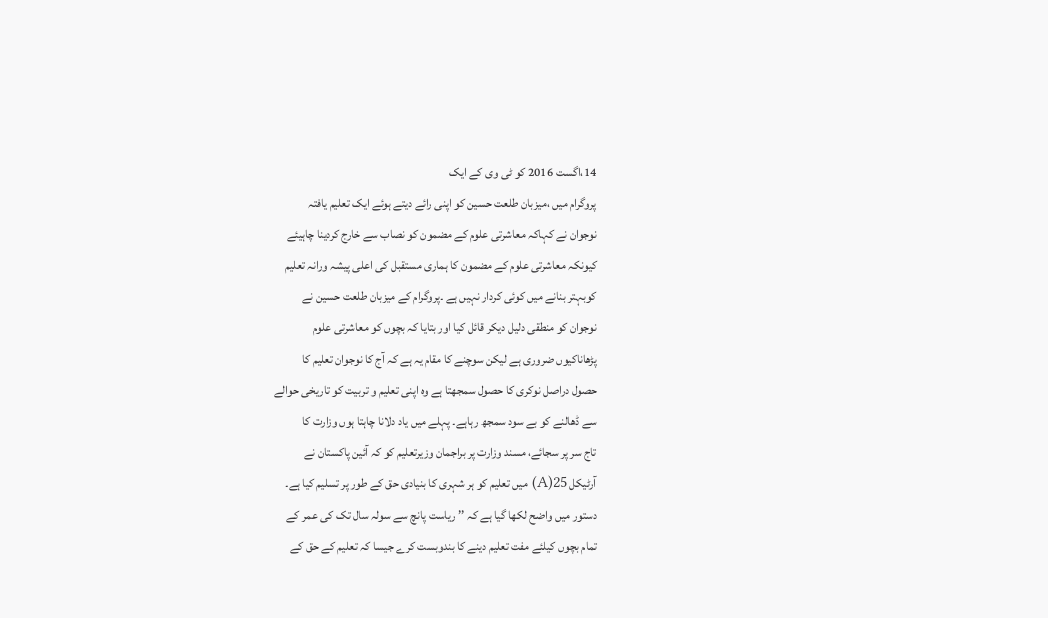14،اگست 2016 کو ٹی وی کے ایک
پروگرام میں ،میزبان طلعت حسین کو اپنی رائے دیتے ہوئے ایک تعلیم یافتہ
نوجوان نے کہاکہ معاشرتی علوم کے مضمون کو نصاب سے خارج کردینا چاہیئے
کیونکہ معاشرتی علوم کے مضمون کا ہماری مستقبل کی اعلی پیشہ ورانہ تعلیم
کوبہتر بنانے میں کوئی کردار نہیں ہے ۔پروگرام کے میزبان طلعت حسین نے
نوجوان کو منطقی دلیل دیکر قائل کیا اور بتایا کہ بچوں کو معاشرتی علوم
پڑھاناکیوں ضروری ہے لیکن سوچنے کا مقام یہ ہے کہ آج کا نوجوان تعلیم کا
حصول دراصل نوکری کا حصول سمجھتا ہے وہ اپنی تعلیم و تربیت کو تاریخی حوالے
سے ڈھالنے کو بے سود سمجھ رہاہے۔ پہلے میں یاد دلانا چاہتا ہوں وزارت کا
تاج سر پر سجائے، مسند وزارت پر براجمان وزیرتعلیم کو کہ آئین پاکستان نے
آرٹیکل 25(A) میں تعلیم کو ہر شہری کا بنیادی حق کے طور پر تسلیم کیا ہے۔
دستور میں واضح لکھا گیا ہے کہ ’’ ریاست پانچ سے سولہ سال تک کی عمر کے
تمام بچوں کیلئے مفت تعلیم دینے کا بندوبست کرے جیسا کہ تعلیم کے حق کے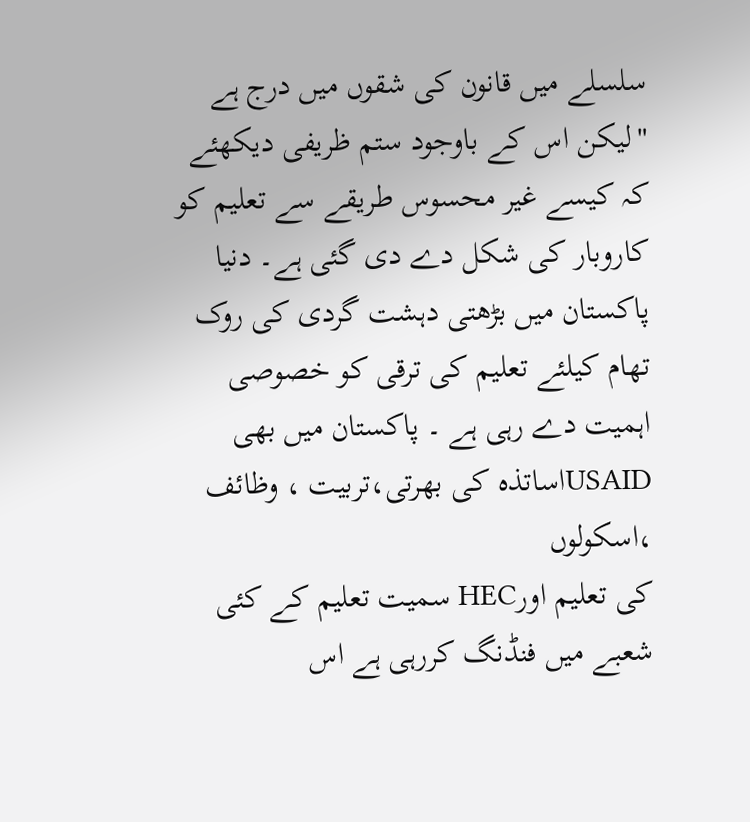سلسلے میں قانون کی شقوں میں درج ہے "لیکن اس کے باوجود ستم ظریفی دیکھئے
کہ کیسے غیر محسوس طریقے سے تعلیم کو کاروبار کی شکل دے دی گئی ہے۔ دنیا
پاکستان میں بڑھتی دہشت گردی کی روک تھام کیلئے تعلیم کی ترقی کو خصوصی
اہمیت دے رہی ہے ۔ پاکستان میں بھی USAIDاساتذہ کی بھرتی،تربیت ، وظائف ،اسکولوں
کی تعلیم اورHEC سمیت تعلیم کے کئی شعبے میں فنڈنگ کررہی ہے اس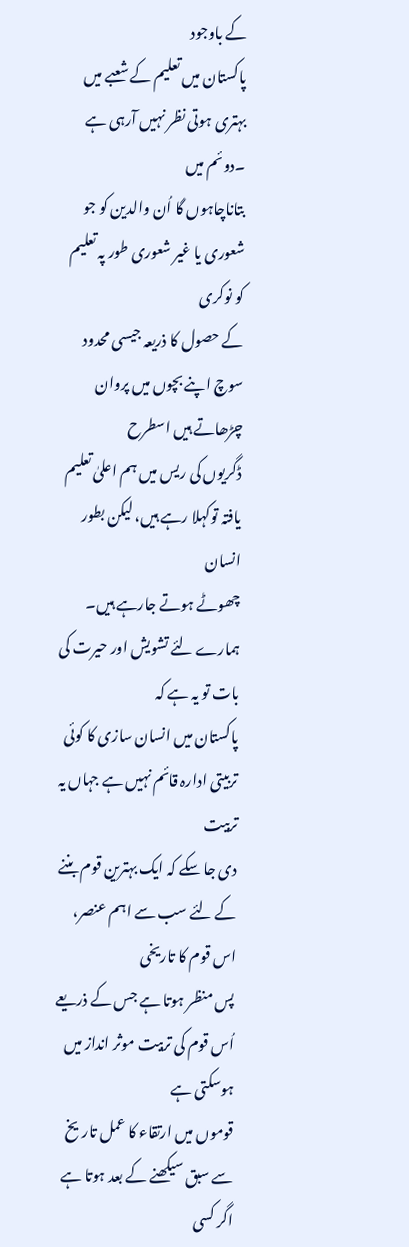کے باوجود
پاکستان میں تعلیم کے شعبے میں بہتری ہوتی نظر نہیں آرہی ہے ۔دوئم میں
بتاناچاہوں گا اُن والدین کو جو شعوری یا غیر شعوری طور پہ تعلیم کو نوکری
کے حصول کا ذریعہ جیسی محدود سوچ اپنے بچوں میں پروان چڑھاتے ہیں اسطرح
ڈگریوں کی ریس میں ہم اعلیٰ تعلیم یافتہ توکہلا رہے ہیں، لیکن بطور انسان
چھوٹے ہوتے جارہے ہیں۔ ہمارے لئے تشویش اور حیرت کی بات تو یہ ہے کہ
پاکستان میں انسان سازی کا کوئی تربیتی ادارہ قائم نہیں ہے جہاں یہ تربیت
دی جا سکے کہ ایک بہترین قوم بننے کے لئے سب سے اہم عنصر، اس قوم کا تاریخی
پس منظر ہوتا ہے جس کے ذریعے اُس قوم کی تربیت موثر انداز میں ہوسکتی ہے
قوموں میں ارتقاء کا عمل تاریخ سے سبق سیکھنے کے بعد ہوتا ہے اگر کسی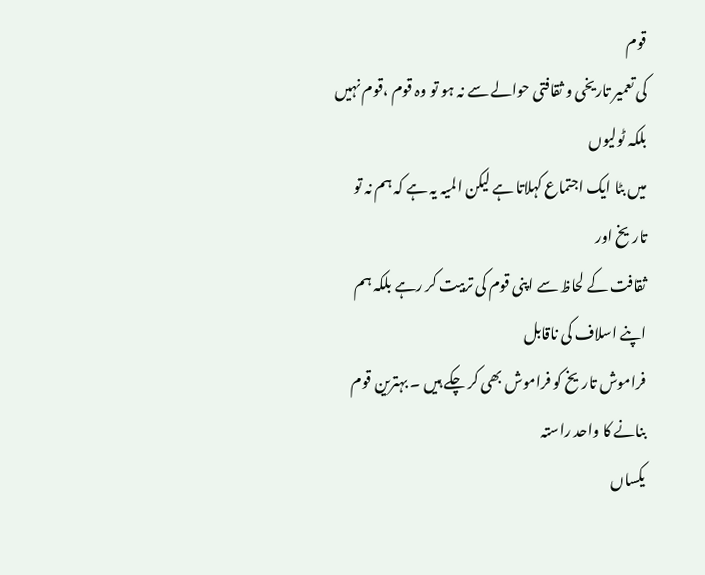قوم
کی تعمیر تاریخی و ثقافتی حوالے سے نہ ہو تو وہ قوم ،قوم نہیں بلکہ ٹولیوں
میں بٹا ایک اجتماع کہلاتا ہے لیکن المیہ یہ ہے کہ ہم نہ تو تاریخ اور
ثقافت کے لحاظ سے اپنی قوم کی تربیت کر رہے بلکہ ہم اپنے اسلاف کی ناقابل
فراموش تاریخ کو فراموش بھی کر چکے ہیں ۔ بہترین قوم بنانے کا واحد راستہ
یکساں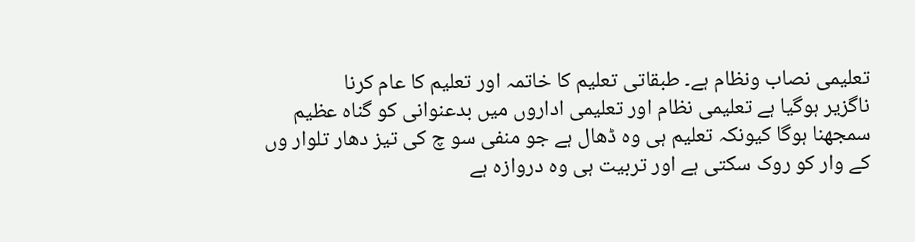تعلیمی نصاب ونظام ہے۔ طبقاتی تعلیم کا خاتمہ اور تعلیم کا عام کرنا
ناگزیر ہوگیا ہے تعلیمی نظام اور تعلیمی اداروں میں بدعنوانی کو گناہ عظیم
سمجھنا ہوگا کیونکہ تعلیم ہی وہ ڈھال ہے جو منفی سو چ کی تیز دھار تلوار وں
کے وار کو روک سکتی ہے اور تربیت ہی وہ دروازہ ہے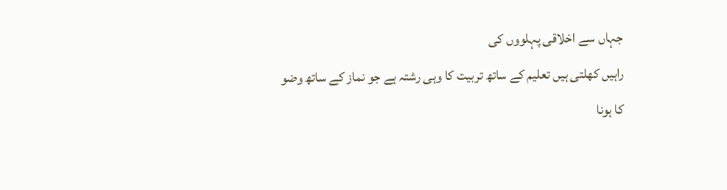جہاں سے اخلاقی پہلووں کی
راہیں کھلتی ہیں تعلیم کے ساتھ تربیت کا وہی رشتہ ہے جو نماز کے ساتھ وضو
کا ہونا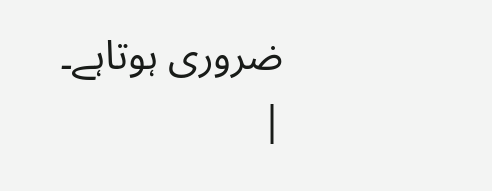ضروری ہوتاہے۔ |